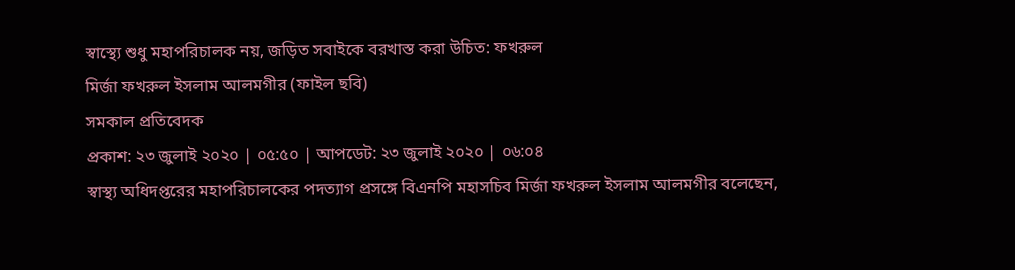স্বাস্থ্যে শুধু মহাপরিচালক নয়, জড়িত সবাইকে বরখাস্ত করা উচিত: ফখরুল
মির্জা ফখরুল ইসলাম আলমগীর (ফাইল ছবি)
সমকাল প্রতিবেদক
প্রকাশ: ২৩ জুলাই ২০২০ | ০৫:৫০ | আপডেট: ২৩ জুলাই ২০২০ | ০৬:০৪
স্বাস্থ্য অধিদপ্তরের মহাপরিচালকের পদত্যাগ প্রসঙ্গে বিএনপি মহাসচিব মির্জা ফখরুল ইসলাম আলমগীর বলেছেন,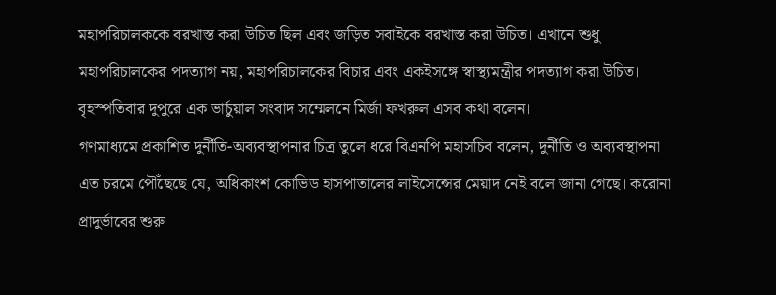মহাপরিচালককে বরখাস্ত করা উচিত ছিল এবং জড়িত সবাইকে বরখাস্ত করা উচিত। এখানে শুধু মহাপরিচালকের পদত্যাগ নয়, মহাপরিচালকের বিচার এবং একইসঙ্গে স্বাস্থ্যমন্ত্রীর পদত্যাগ করা উচিত।
বৃহস্পতিবার দুপুরে এক ভার্চুয়াল সংবাদ সম্মেলনে মির্জা ফখরুল এসব কথা বলেন।
গণমাধ্যমে প্রকাশিত দুর্নীতি-অব্যবস্থাপনার চিত্র তুলে ধরে বিএনপি মহাসচিব বলেন, দুর্নীতি ও অব্যবস্থাপনা এত চরমে পৌঁছেছে যে, অধিকাংশ কোভিড হাসপাতালের লাইসেন্সের মেয়াদ নেই বলে জানা গেছে। করোনা প্রাদুর্ভাবের শুরু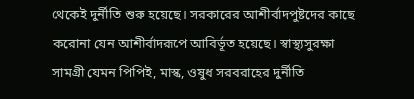থেকেই দুর্নীতি শুরু হয়েছে। সরকারের আশীর্বাদপুষ্টদের কাছে করোনা যেন আশীর্বাদরূপে আবির্ভূত হয়েছে। স্বাস্থ্যসুরক্ষা সামগ্রী যেমন পিপিই, মাস্ক, ওষুধ সরবরাহের দুর্নীতি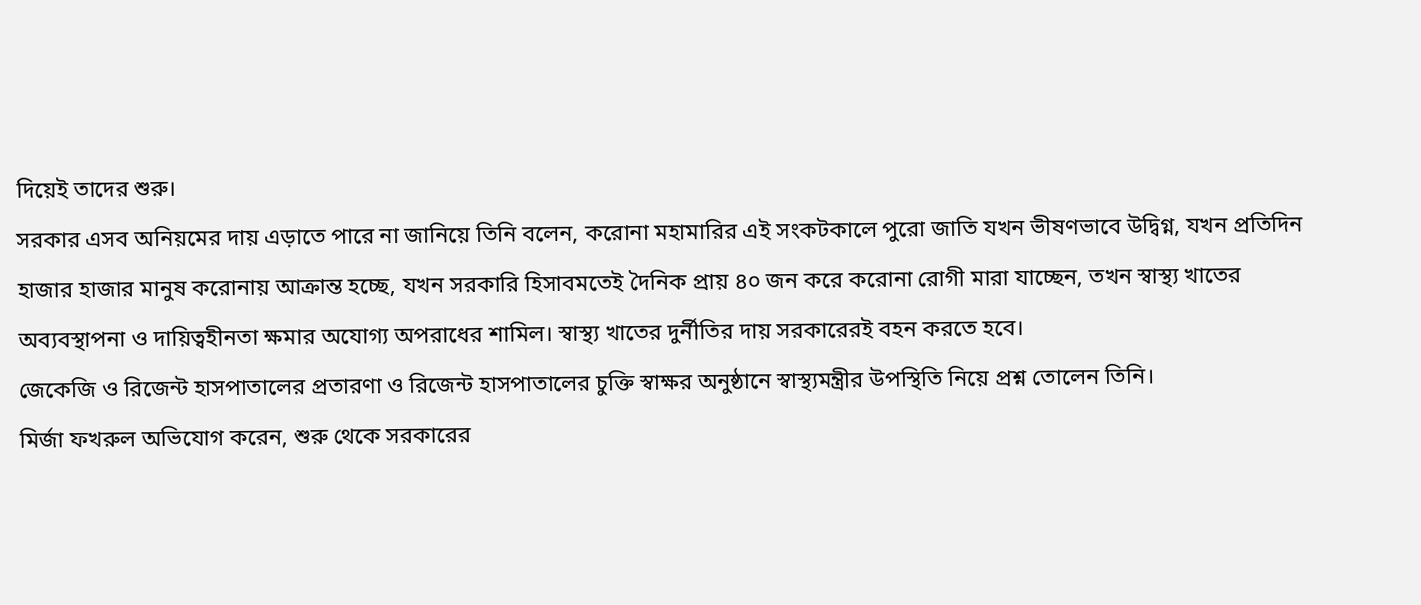দিয়েই তাদের শুরু।
সরকার এসব অনিয়মের দায় এড়াতে পারে না জানিয়ে তিনি বলেন, করোনা মহামারির এই সংকটকালে পুরো জাতি যখন ভীষণভাবে উদ্বিগ্ন, যখন প্রতিদিন হাজার হাজার মানুষ করোনায় আক্রান্ত হচ্ছে, যখন সরকারি হিসাবমতেই দৈনিক প্রায় ৪০ জন করে করোনা রোগী মারা যাচ্ছেন, তখন স্বাস্থ্য খাতের অব্যবস্থাপনা ও দায়িত্বহীনতা ক্ষমার অযোগ্য অপরাধের শামিল। স্বাস্থ্য খাতের দুর্নীতির দায় সরকারেরই বহন করতে হবে।
জেকেজি ও রিজেন্ট হাসপাতালের প্রতারণা ও রিজেন্ট হাসপাতালের চুক্তি স্বাক্ষর অনুষ্ঠানে স্বাস্থ্যমন্ত্রীর উপস্থিতি নিয়ে প্রশ্ন তোলেন তিনি।
মির্জা ফখরুল অভিযোগ করেন, শুরু থেকে সরকারের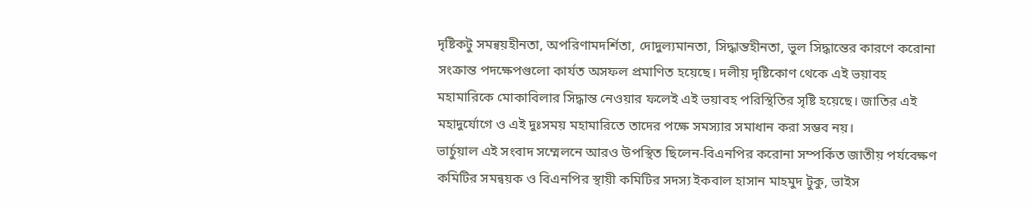দৃষ্টিকটু সমন্বয়হীনতা, অপরিণামদর্শিতা, দোদুল্যমানতা, সিদ্ধান্তহীনতা, ভুল সিদ্ধান্তের কারণে করোনা সংক্রান্ত পদক্ষেপগুলো কার্যত অসফল প্রমাণিত হয়েছে। দলীয় দৃষ্টিকোণ থেকে এই ভয়াবহ মহামারিকে মোকাবিলার সিদ্ধান্ত নেওয়ার ফলেই এই ভয়াবহ পরিস্থিতির সৃষ্টি হয়েছে। জাতির এই মহাদুর্যোগে ও এই দুঃসময় মহামারিতে তাদের পক্ষে সমস্যার সমাধান করা সম্ভব নয়।
ভার্চুয়াল এই সংবাদ সম্মেলনে আরও উপস্থিত ছিলেন-বিএনপির করোনা সম্পর্কিত জাতীয় পর্যবেক্ষণ কমিটির সমন্বয়ক ও বিএনপির স্থায়ী কমিটির সদস্য ইকবাল হাসান মাহমুদ টুকু, ভাইস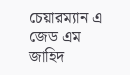চেয়ারম্যান এ জেড এম জাহিদ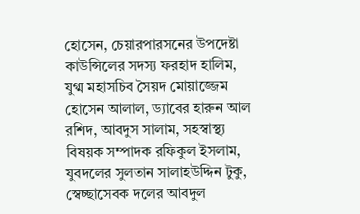হোসেন, চেয়ারপারসনের উপদেষ্টা কাউন্সিলের সদস্য ফরহাদ হালিম, যুগ্ম মহাসচিব সৈয়দ মোয়াজ্জেম হোসেন আলাল, ড্যাবের হারুন আল রশিদ, আবদুস সালাম, সহস্বাস্থ্য বিষয়ক সম্পাদক রফিকুল ইসলাম, যুবদলের সুলতান সালাহউদ্দিন টুকু, স্বেচ্ছাসেবক দলের আবদুল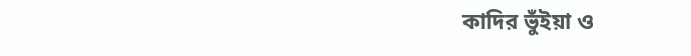কাদির ভুঁইয়া ও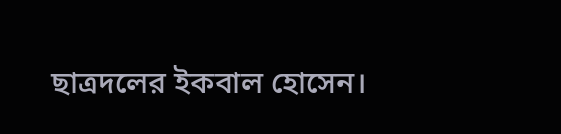ছাত্রদলের ইকবাল হোসেন।